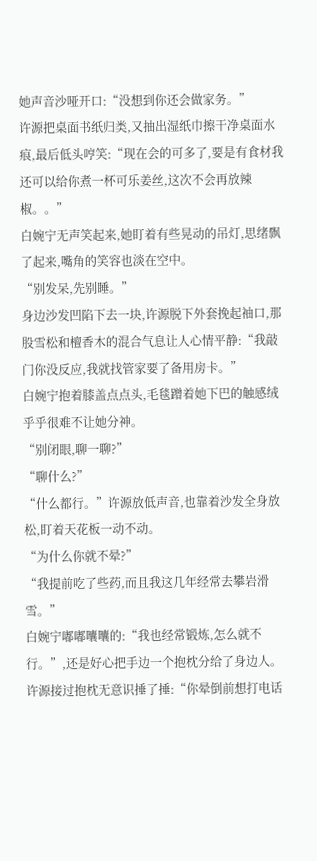她声音沙哑开口:“没想到你还会做家务。”
许源把桌面书纸归类,又抽出湿纸巾擦干净桌面水痕,最后低头哼笑:“现在会的可多了,要是有食材我还可以给你煮一杯可乐姜丝,这次不会再放辣椒。。”
白婉宁无声笑起来,她盯着有些晃动的吊灯,思绪飘了起来,嘴角的笑容也淡在空中。
“别发呆,先别睡。”
身边沙发凹陷下去一块,许源脱下外套挽起袖口,那股雪松和檀香木的混合气息让人心情平静:“我敲门你没反应,我就找管家要了备用房卡。”
白婉宁抱着膝盖点点头,毛毯蹭着她下巴的触感绒乎乎很难不让她分神。
“别闭眼,聊一聊?”
“聊什么?”
“什么都行。”许源放低声音,也靠着沙发全身放松,盯着天花板一动不动。
“为什么你就不晕?”
“我提前吃了些药,而且我这几年经常去攀岩滑雪。”
白婉宁嘟嘟囔囔的:“我也经常锻炼,怎么就不行。”,还是好心把手边一个抱枕分给了身边人。
许源接过抱枕无意识捶了捶:“你晕倒前想打电话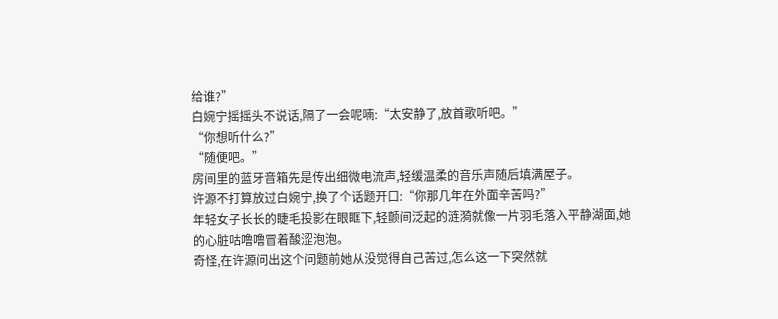给谁?”
白婉宁摇摇头不说话,隔了一会呢喃:“太安静了,放首歌听吧。”
“你想听什么?”
“随便吧。”
房间里的蓝牙音箱先是传出细微电流声,轻缓温柔的音乐声随后填满屋子。
许源不打算放过白婉宁,换了个话题开口:“你那几年在外面辛苦吗?”
年轻女子长长的睫毛投影在眼眶下,轻颤间泛起的涟漪就像一片羽毛落入平静湖面,她的心脏咕噜噜冒着酸涩泡泡。
奇怪,在许源问出这个问题前她从没觉得自己苦过,怎么这一下突然就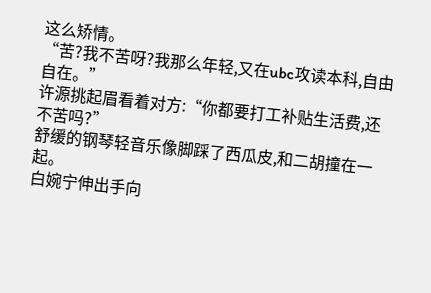这么矫情。
“苦?我不苦呀?我那么年轻,又在ubc攻读本科,自由自在。”
许源挑起眉看着对方:“你都要打工补贴生活费,还不苦吗?”
舒缓的钢琴轻音乐像脚踩了西瓜皮,和二胡撞在一起。
白婉宁伸出手向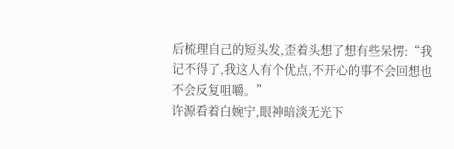后梳理自己的短头发,歪着头想了想有些呆愣:“我记不得了,我这人有个优点,不开心的事不会回想也不会反复咀嚼。”
许源看着白婉宁,眼神暗淡无光下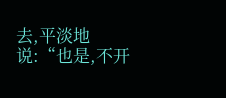去,平淡地说:“也是,不开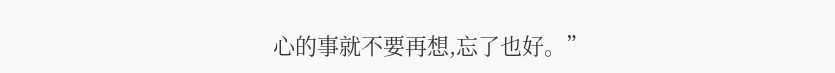心的事就不要再想,忘了也好。”